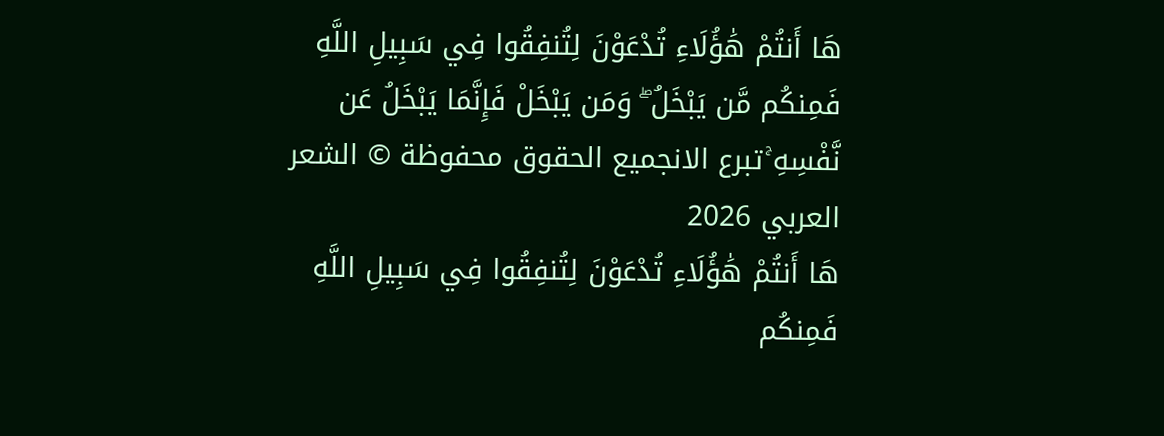هَا أَنتُمْ هَٰؤُلَاءِ تُدْعَوْنَ لِتُنفِقُوا فِي سَبِيلِ اللَّهِ فَمِنكُم مَّن يَبْخَلُ ۖ وَمَن يَبْخَلْ فَإِنَّمَا يَبْخَلُ عَن نَّفْسِهِ ۚتبرع الانجميع الحقوق محفوظة © الشعر العربي 2026
هَا أَنتُمْ هَٰؤُلَاءِ تُدْعَوْنَ لِتُنفِقُوا فِي سَبِيلِ اللَّهِ فَمِنكُم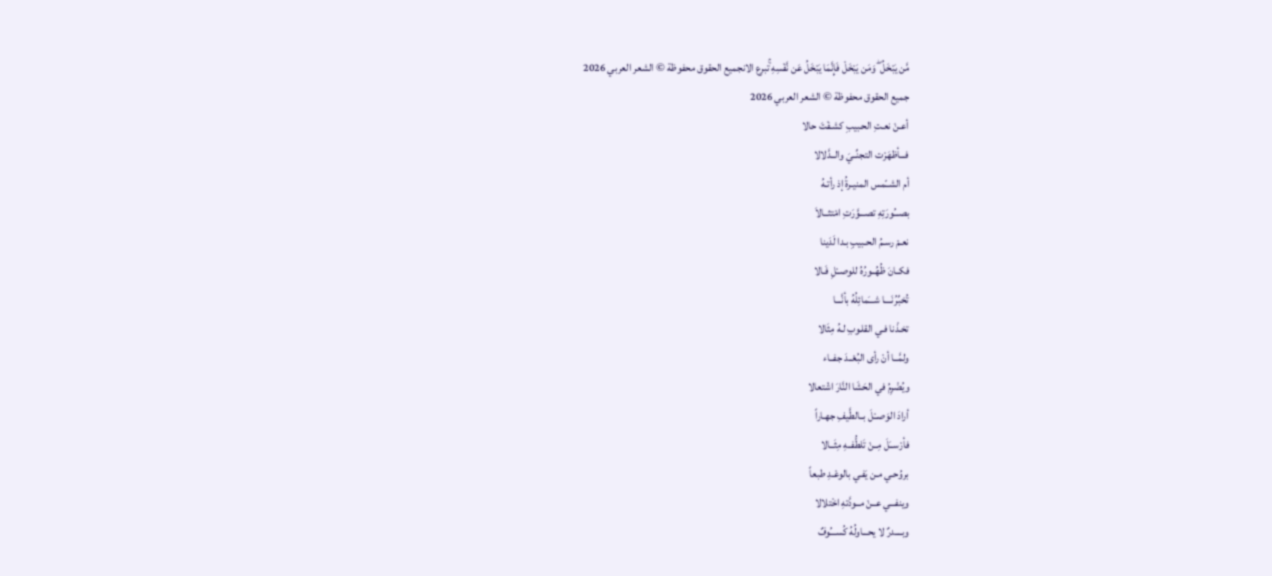مَّن يَبْخَلُ ۖ وَمَن يَبْخَلْ فَإِنَّمَا يَبْخَلُ عَن نَّفْسِهِ ۚتبرع الانجميع الحقوق محفوظة © الشعر العربي 2026
جميع الحقوق محفوظة © الشعر العربي 2026
أعـنْ نعـتِ الحـبيبِ كشـفْتَ حالا
فـــأظهَرْت التجنِّــيَ والــدَّلالا
أم الشــّمس المنيـرةُ إذ رأتـهُ
بصـــُورَتِهِ تصـــوَّرَتِ امْتثــالاَ
نعـمْ رسـمُ الحـبيبِ بـدا لَدَينا
فكــانَ ظُهُــورُهُ للوصــْلِ فَـالا
تُخبِّرُنَــــا شـــَمائِلُهُ بأنَّـــا
تخـذْنا فـي القلـوبِ لـهُ مِثَالا
ولمَّــا أنْ رأى البُعْــدَ جفــاء
ويُضْرِمُ في الحَشَا النَّارَ اشْتعالا
أرادَ الوَصــْلَ بــالطَّيفِ جهـاراً
فأرْســَلَ مِــنْ تَلطُّفــهِ مِثَــالا
بروُحـي مـن يَفـي بالوعْـدِ طبعاً
وينفـــي عــنْ مــودَّتهِ اخْتلالا
وبــــدرٌ لا يحـــاولُهُ كُســـُوفٌ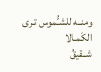ومنــه للشـُّموس تـرى الكَمـالا
شــقيقُ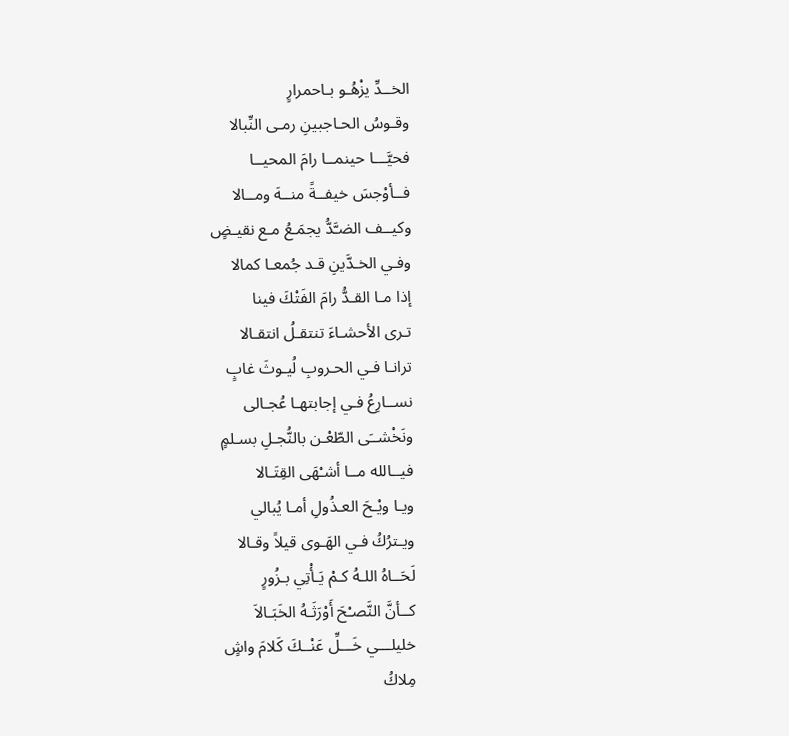الخــدِّ يزْهُـو بـاحمرارٍ
وقـوسُ الحـاجبينِ رمـى النِّبالا
فحيَّـــا حينمــا رامَ المحيــا
فــأوْجسَ خيفــةً منــهَ ومــالا
وكيــف الضـَّدُّ يجمَـعُ مـع نقيـضٍ
وفـي الخـدَّينِ قـد جُمعـا كمالا
إذا مـا القـدُّ رامَ الفَتْكَ فينا
تـرى الأحشـاءَ تنتقـلُ انتقـالا
ترانـا فـي الحـروبِ لُيـوثَ غابٍ
نســارِعُ فـي إجابتهـا عُجـالى
ونَخْشــَى الطّعْـن بالنُّجـلِ بسـلمٍ
فيــالله مــا أشـْهَى القِتَـالا
ويـا ويْـحَ العـذُولِ أمـا يُبالي
ويـترُكُ فـي الهَـوى قيلاً وقـالا
لَحَــاهُ اللـهُ كـمْ يَـأْتِي بـزُورٍ
كــأنَّ النَّصـْحَ أَوْرَثَـهُ الخَبَـالاَ
خليلـــي خَـــلِّ عَنْــكَ كَلامَ واشٍ
مِلاكُ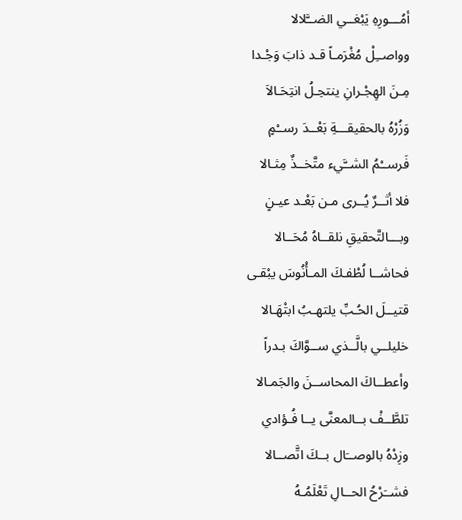أمُـــورِهِ يَبْغــي الضــَّلالا
وواصــِلْ مُغْرَمـاً قـد ذابَ وَجْـدا
مِـنَ الهِجْـرانِ ينتحِـلُ انتِحَـالاَ
وَزُرْهُ بالحقيقـــةِ بَعْــدَ رســْمٍ
فَرســْمُ الشــَّيء متَّخــذٌ مِثـالا
فلا أثــرٌ يُــرى مـن بَعْـد عيـنٍ
وبـــالتَّحقيقِ نلقــاهُ مُحَــالا
فحاشــا لُطْفـكَ المـأْنُوسَ يبْقـى
قتيــلَ الحُـبِّ يلتهـبُ ابتْهَـالا
خليلــي بالَّــذي ســوَّاكَ بـدراً
وأعطــاكَ المحاســنَ والجَمـالا
تلطَّــفْ بــالمعنَّى يــا فُـؤادي
وزِدْهُ بالوصــَال بــكَ اتَّصــالا
فشــَرْحُ الحــالِ تَعْلَمُـهُ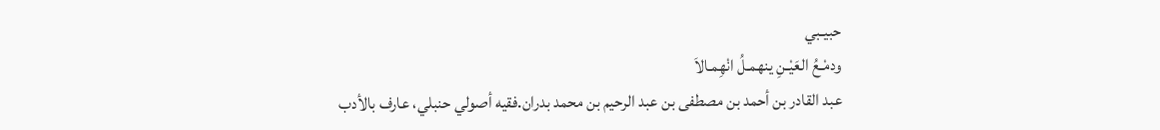حبيـبي
ودمْـعُ العَيْـنِ ينهمـلُ انْهِمـالاَ
عبد القادر بن أحمد بن مصطفى بن عبد الرحيم بن محمد بدران.فقيه أصولي حنبلي، عارف بالأدب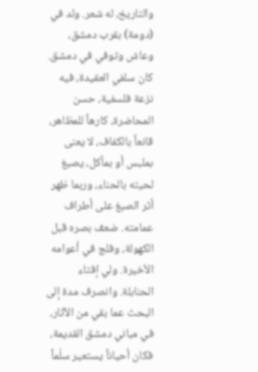والتاريخ، له شعر. ولد في (دومة) بقرب دمشق، وعاش وتوفي في دمشق. كان سلفي العقيدة، فيه نزعة فلسفية، حسن المحاضرة، كارهاً للمظاهر، قانعاً بالكفاف، لا يعنى بملبس أو بمأكل، يصبغ لحيته بالحناء، وربما ظهر أثر الصبغ على أطراف عمامته. ضعف بصره قبل الكهولة، وفلج في أعوامه الأخيرة. ولي إفتاء الحنابلة. وانصرف مدة إلى البحث عما بقي من الآثار، في مباني دمشق القديمة، فكان أحياناً يستعير سلّماً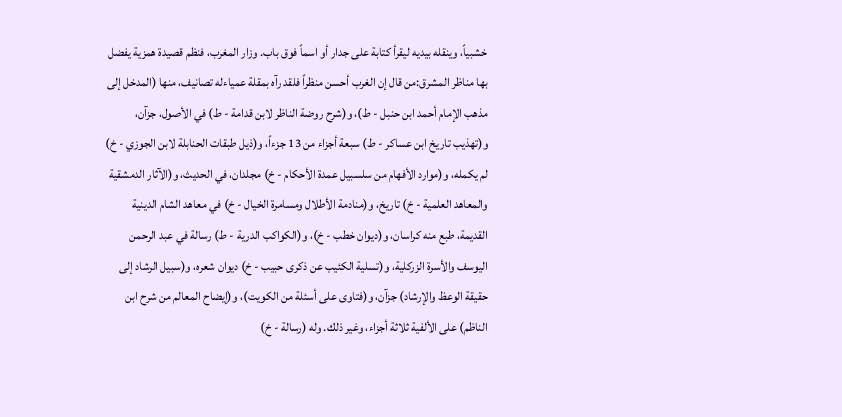خشبياً، وينقله بيديه ليقرأ كتابة على جدار أو اسماً فوق باب. وزار المغرب، فنظم قصيدة همزية يفضل بها مناظر المشرق:من قال إن الغرب أحسن منظراً فلقد رآه بمقلة عمياءله تصانيف، منها (المدخل إلى مذهب الإمام أحمد ابن حنبل - ط)، و(شرح روضة الناظر لابن قدامة - ط) في الأصول، جزآن، و(تهذيب تاريخ ابن عساكر - ط) سبعة أجزاء من 13 جزءاً، و(ذيل طبقات الحنابلة لابن الجوزي - خ) لم يكمله، و(موارد الأفهام من سلسبيل عمدة الأحكام - خ) مجلدان، في الحديث، و(الآثار الدمشقية والمعاهد العلمية - خ) تاريخ، و(منادمة الأطلال ومسامرة الخيال - خ) في معاهد الشام الدينية القديمة، طبع منه كراسان، و(ديوان خطب - خ)، و(الكواكب الدرية - ط) رسالة في عبد الرحمن اليوسف والأسرة الزركلية، و(تسلية الكئيب عن ذكرى حبيب - خ) ديوان شعره، و(سبيل الرشاد إلى حقيقة الوعظ والإرشاد) جزآن، و(فتاوى على أسئلة من الكويت)، و(إيضاح المعالم من شرح ابن الناظم) على الألفية ثلاثة أجزاء، وغير ذلك. وله (رسالة - خ)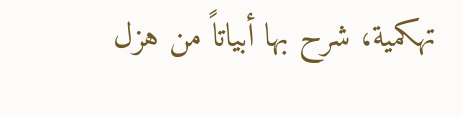تهكمية، شرح بها أبياتاً من هزل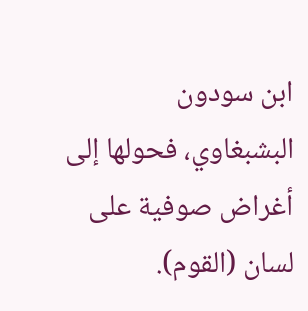ابن سودون البشبغاوي، فحولها إلى أغراض صوفية على لسان (القوم).